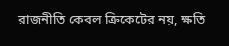রাজনীতি কেবল ক্রিকেটের নয়, ক্ষতি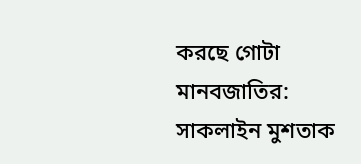করছে গোটা মানবজাতির: সাকলাইন মুশতাক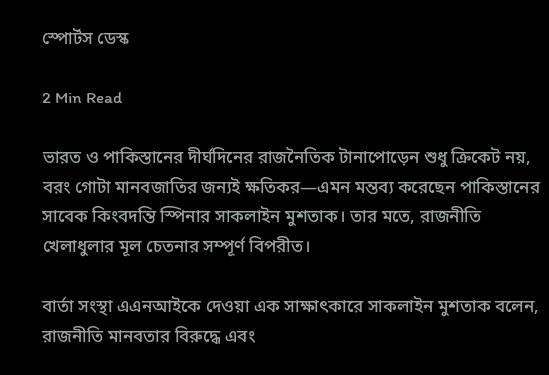স্পোর্টস ডেস্ক

2 Min Read

ভারত ও পাকিস্তানের দীর্ঘদিনের রাজনৈতিক টানাপোড়েন শুধু ক্রিকেট নয়, বরং গোটা মানবজাতির জন্যই ক্ষতিকর—এমন মন্তব্য করেছেন পাকিস্তানের সাবেক কিংবদন্তি স্পিনার সাকলাইন মুশতাক। তার মতে, রাজনীতি খেলাধুলার মূল চেতনার সম্পূর্ণ বিপরীত।

বার্তা সংস্থা এএনআইকে দেওয়া এক সাক্ষাৎকারে সাকলাইন মুশতাক বলেন, রাজনীতি মানবতার বিরুদ্ধে এবং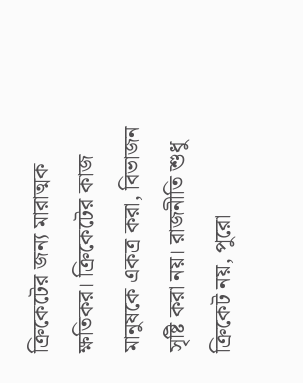ক্রিকেটের জন্য মারাত্মক ক্ষতিকর। ক্রিকেটের কাজ মানুষকে একত্র করা, বিভাজন সৃষ্টি করা নয়। রাজনীতি শুধু ক্রিকেট নয়, পুরো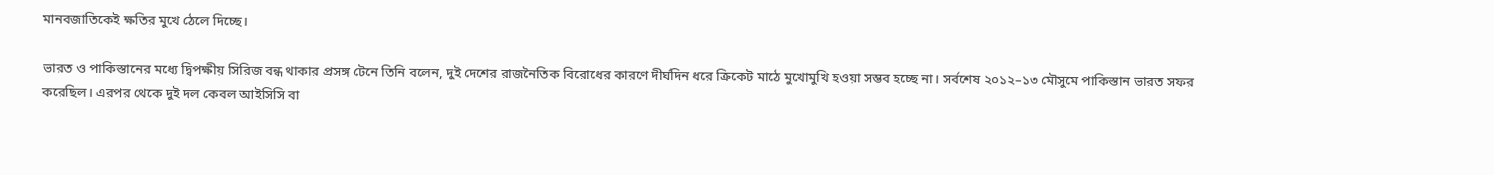মানবজাতিকেই ক্ষতির মুখে ঠেলে দিচ্ছে।

ভারত ও পাকিস্তানের মধ্যে দ্বিপক্ষীয় সিরিজ বন্ধ থাকার প্রসঙ্গ টেনে তিনি বলেন, দুই দেশের রাজনৈতিক বিরোধের কারণে দীর্ঘদিন ধরে ক্রিকেট মাঠে মুখোমুখি হওয়া সম্ভব হচ্ছে না। সর্বশেষ ২০১২–১৩ মৌসুমে পাকিস্তান ভারত সফর করেছিল। এরপর থেকে দুই দল কেবল আইসিসি বা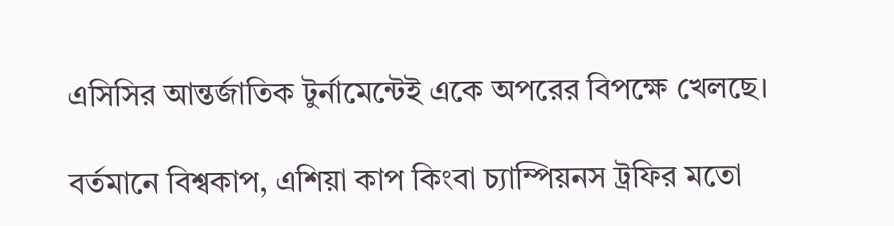এসিসির আন্তর্জাতিক টুর্নামেন্টেই একে অপরের বিপক্ষে খেলছে।

বর্তমানে বিশ্বকাপ, এশিয়া কাপ কিংবা চ্যাম্পিয়নস ট্রফির মতো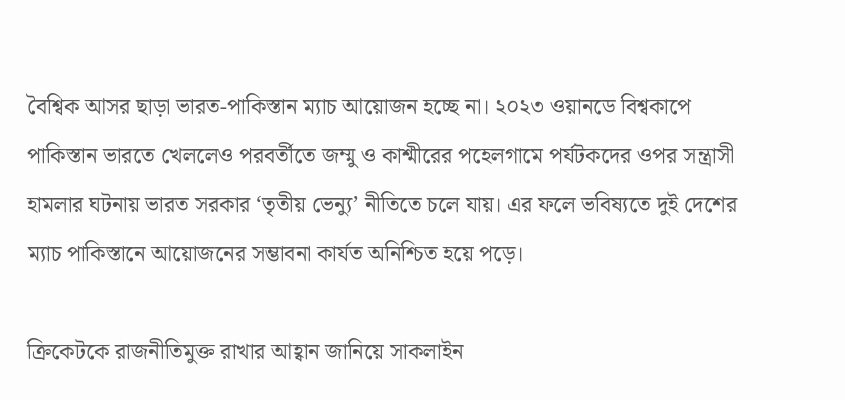বৈশ্বিক আসর ছাড়া ভারত-পাকিস্তান ম্যাচ আয়োজন হচ্ছে না। ২০২৩ ওয়ানডে বিশ্বকাপে পাকিস্তান ভারতে খেললেও পরবর্তীতে জম্মু ও কাশ্মীরের পহেলগামে পর্যটকদের ওপর সন্ত্রাসী হামলার ঘটনায় ভারত সরকার ‘তৃতীয় ভেন্যু’ নীতিতে চলে যায়। এর ফলে ভবিষ্যতে দুই দেশের ম্যাচ পাকিস্তানে আয়োজনের সম্ভাবনা কার্যত অনিশ্চিত হয়ে পড়ে।

ক্রিকেটকে রাজনীতিমুক্ত রাখার আহ্বান জানিয়ে সাকলাইন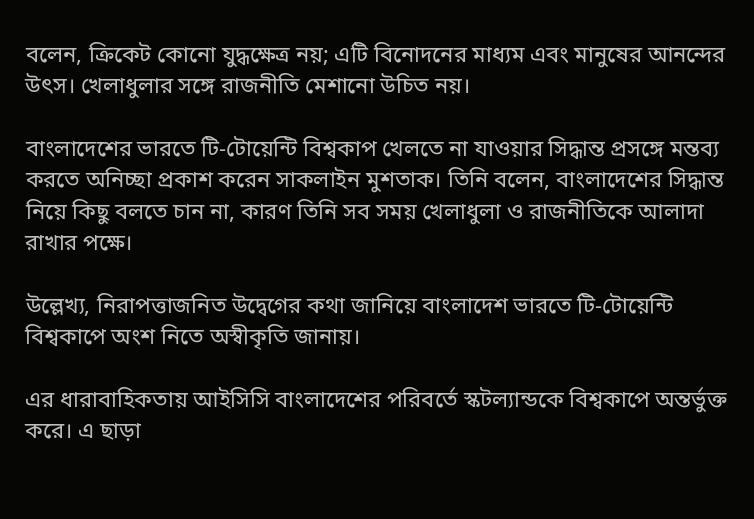বলেন, ক্রিকেট কোনো যুদ্ধক্ষেত্র নয়; এটি বিনোদনের মাধ্যম এবং মানুষের আনন্দের উৎস। খেলাধুলার সঙ্গে রাজনীতি মেশানো উচিত নয়।

বাংলাদেশের ভারতে টি-টোয়েন্টি বিশ্বকাপ খেলতে না যাওয়ার সিদ্ধান্ত প্রসঙ্গে মন্তব্য করতে অনিচ্ছা প্রকাশ করেন সাকলাইন মুশতাক। তিনি বলেন, বাংলাদেশের সিদ্ধান্ত নিয়ে কিছু বলতে চান না, কারণ তিনি সব সময় খেলাধুলা ও রাজনীতিকে আলাদা রাখার পক্ষে।

উল্লেখ্য, নিরাপত্তাজনিত উদ্বেগের কথা জানিয়ে বাংলাদেশ ভারতে টি-টোয়েন্টি বিশ্বকাপে অংশ নিতে অস্বীকৃতি জানায়।

এর ধারাবাহিকতায় আইসিসি বাংলাদেশের পরিবর্তে স্কটল্যান্ডকে বিশ্বকাপে অন্তর্ভুক্ত করে। এ ছাড়া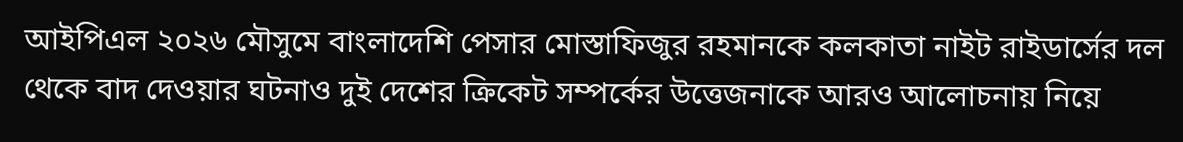আইপিএল ২০২৬ মৌসুমে বাংলাদেশি পেসার মোস্তাফিজুর রহমানকে কলকাতা নাইট রাইডার্সের দল থেকে বাদ দেওয়ার ঘটনাও দুই দেশের ক্রিকেট সম্পর্কের উত্তেজনাকে আরও আলোচনায় নিয়ে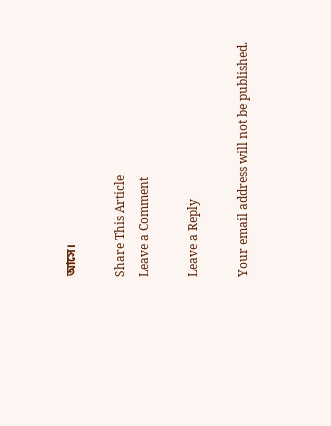আসে।

Share This Article
Leave a Comment

Leave a Reply

Your email address will not be published.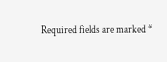Required fields are marked *